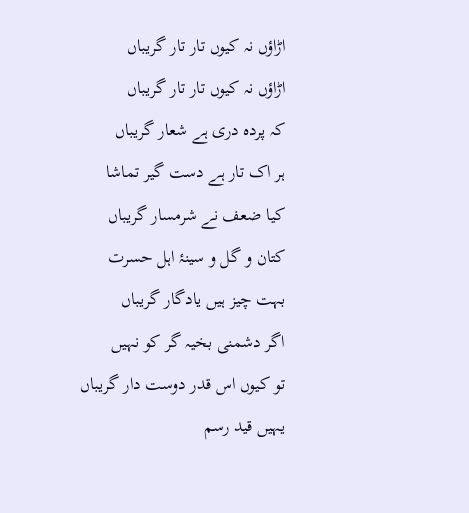اڑاؤں نہ کیوں تار تار گریباں
اڑاؤں نہ کیوں تار تار گریباں
کہ پردہ دری ہے شعار گریباں
ہر اک تار ہے دست گیر تماشا
کیا ضعف نے شرمسار گریباں
کتان و گل و سینۂ اہل حسرت
بہت چیز ہیں یادگار گریباں
اگر دشمنی بخیہ گر کو نہیں
تو کیوں اس قدر دوست دار گریباں
یہیں قید رسم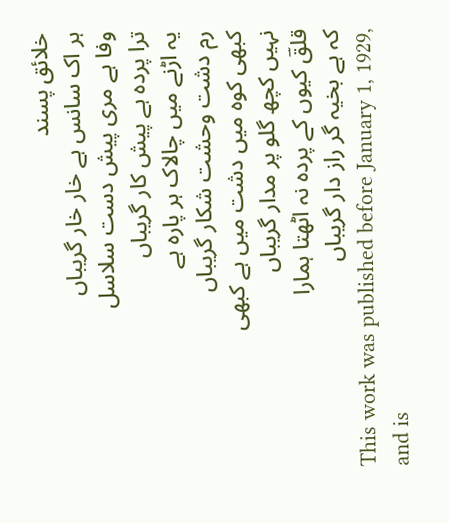خلائق پسند
ہر اک سانس ہے خار خار گریباں
وفا ہے مری پیش دست سلاسل
ترا پردہ ہے پیش کار گریباں
یہ اڑنے میں چالاک ہر پارہ ہے
رم دشت وحشت شکار گریباں
کبھی کوہ میں دشت میں ہے کبھی
نہیں کچھ گلو پر مدار گریباں
قلقؔ کیوں کے پردہ نہ اٹھتا ہمارا
کہ ہے بخیہ گر راز دار گریباں
This work was published before January 1, 1929, and is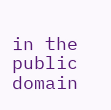in the public domain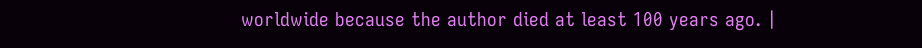worldwide because the author died at least 100 years ago. |